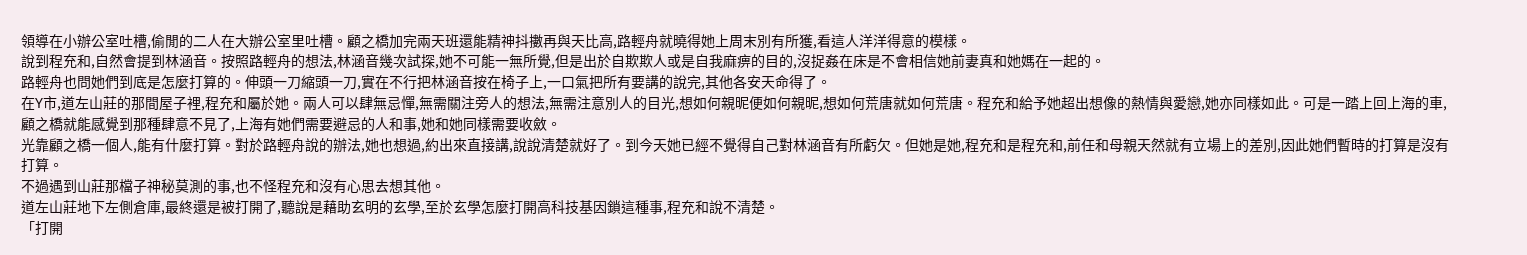領導在小辦公室吐槽,偷閒的二人在大辦公室里吐槽。顧之橋加完兩天班還能精神抖擻再與天比高,路輕舟就曉得她上周末別有所獲,看這人洋洋得意的模樣。
說到程充和,自然會提到林涵音。按照路輕舟的想法,林涵音幾次試探,她不可能一無所覺,但是出於自欺欺人或是自我麻痹的目的,沒捉姦在床是不會相信她前妻真和她媽在一起的。
路輕舟也問她們到底是怎麼打算的。伸頭一刀縮頭一刀,實在不行把林涵音按在椅子上,一口氣把所有要講的說完,其他各安天命得了。
在Y市,道左山莊的那間屋子裡,程充和屬於她。兩人可以肆無忌憚,無需關注旁人的想法,無需注意別人的目光,想如何親昵便如何親昵,想如何荒唐就如何荒唐。程充和給予她超出想像的熱情與愛戀,她亦同樣如此。可是一踏上回上海的車,顧之橋就能感覺到那種肆意不見了,上海有她們需要避忌的人和事,她和她同樣需要收斂。
光靠顧之橋一個人,能有什麼打算。對於路輕舟說的辦法,她也想過,約出來直接講,說說清楚就好了。到今天她已經不覺得自己對林涵音有所虧欠。但她是她,程充和是程充和,前任和母親天然就有立場上的差別,因此她們暫時的打算是沒有打算。
不過遇到山莊那檔子神秘莫測的事,也不怪程充和沒有心思去想其他。
道左山莊地下左側倉庫,最終還是被打開了,聽說是藉助玄明的玄學,至於玄學怎麼打開高科技基因鎖這種事,程充和說不清楚。
「打開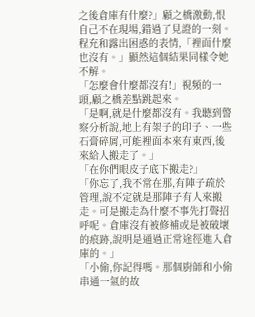之後倉庫有什麼?」顧之橋激動,恨自己不在現場,錯過了見證的一刻。
程充和露出困惑的表情,「裡面什麼也沒有。」顯然這個結果同樣令她不解。
「怎麼會什麼都沒有!」視頻的一頭,顧之橋差點跳起來。
「是啊,就是什麼都沒有。我聽到警察分析說,地上有架子的印子、一些石膏碎屑,可能裡面本來有東西,後來給人搬走了。」
「在你們眼皮子底下搬走?」
「你忘了,我不常在那,有陣子疏於管理,說不定就是那陣子有人來搬走。可是搬走為什麼不事先打聲招呼呢。倉庫沒有被修補或是被破壞的痕跡,說明是通過正常途徑進入倉庫的。」
「小偷,你記得嗎。那個廚師和小偷串通一氣的故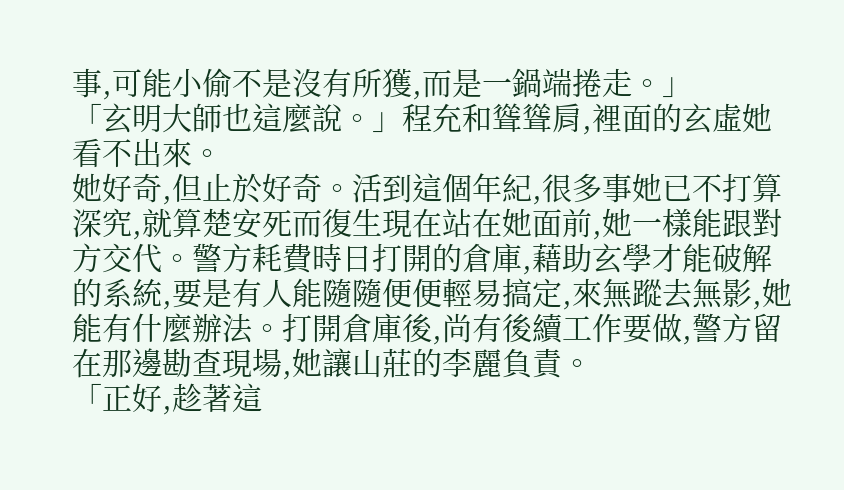事,可能小偷不是沒有所獲,而是一鍋端捲走。」
「玄明大師也這麼說。」程充和聳聳肩,裡面的玄虛她看不出來。
她好奇,但止於好奇。活到這個年紀,很多事她已不打算深究,就算楚安死而復生現在站在她面前,她一樣能跟對方交代。警方耗費時日打開的倉庫,藉助玄學才能破解的系統,要是有人能隨隨便便輕易搞定,來無蹤去無影,她能有什麼辦法。打開倉庫後,尚有後續工作要做,警方留在那邊勘查現場,她讓山莊的李麗負責。
「正好,趁著這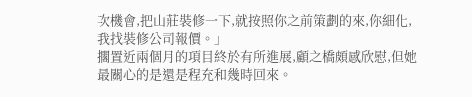次機會,把山莊裝修一下,就按照你之前策劃的來,你細化,我找裝修公司報價。」
擱置近兩個月的項目終於有所進展,顧之橋頗感欣慰,但她最關心的是還是程充和幾時回來。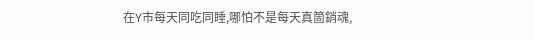在Y市每天同吃同睡,哪怕不是每天真箇銷魂,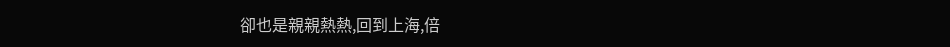卻也是親親熱熱,回到上海,倍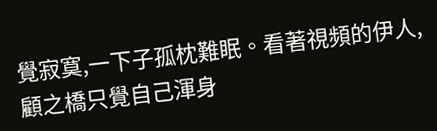覺寂寞,一下子孤枕難眠。看著視頻的伊人,顧之橋只覺自己渾身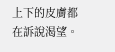上下的皮膚都在訴說渴望。